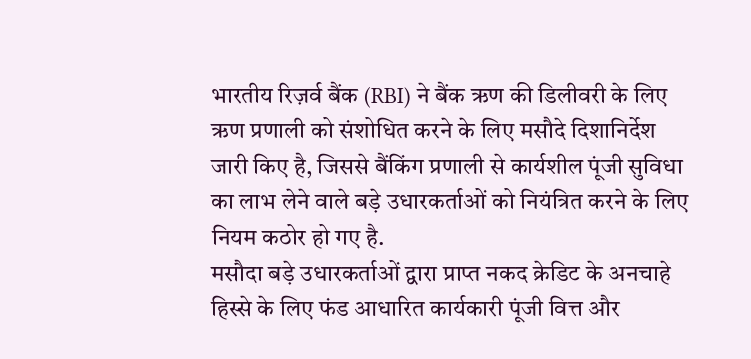भारतीय रिज़र्व बैंक (RBI) ने बैंक ऋण की डिलीवरी के लिए ऋण प्रणाली को संशोधित करने के लिए मसौदे दिशानिर्देश जारी किए है, जिससे बैंकिंग प्रणाली से कार्यशील पूंजी सुविधा का लाभ लेने वाले बड़े उधारकर्ताओं को नियंत्रित करने के लिए नियम कठोर हो गए है.
मसौदा बड़े उधारकर्ताओं द्वारा प्राप्त नकद क्रेडिट के अनचाहे हिस्से के लिए फंड आधारित कार्यकारी पूंजी वित्त और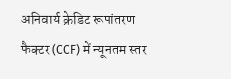अनिवार्य क्रेडिट रूपांतरण फैक्टर (CCF) में न्यूनतम स्तर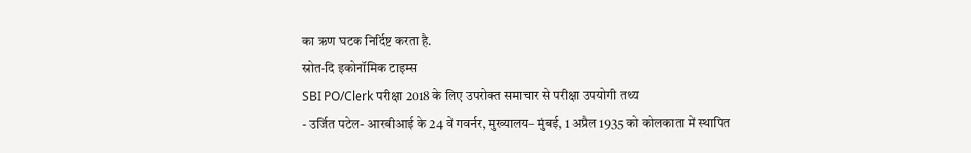का ऋण घटक निर्दिष्ट करता है.
स्रोत-दि इकोनॉमिक टाइम्स
SBI PO/Clerk परीक्षा 2018 के लिए उपरोक्त समाचार से परीक्षा उपयोगी तथ्य
- उर्जित पटेल- आरबीआई के 24 वें गवर्नर, मुख्यालय– मुंबई, 1 अप्रैल 1935 को कोलकाता में स्थापित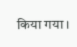किया गया।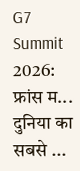G7 Summit 2026: फ्रांस म...
दुनिया का सबसे ...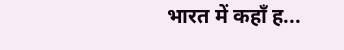भारत में कहाँ ह...